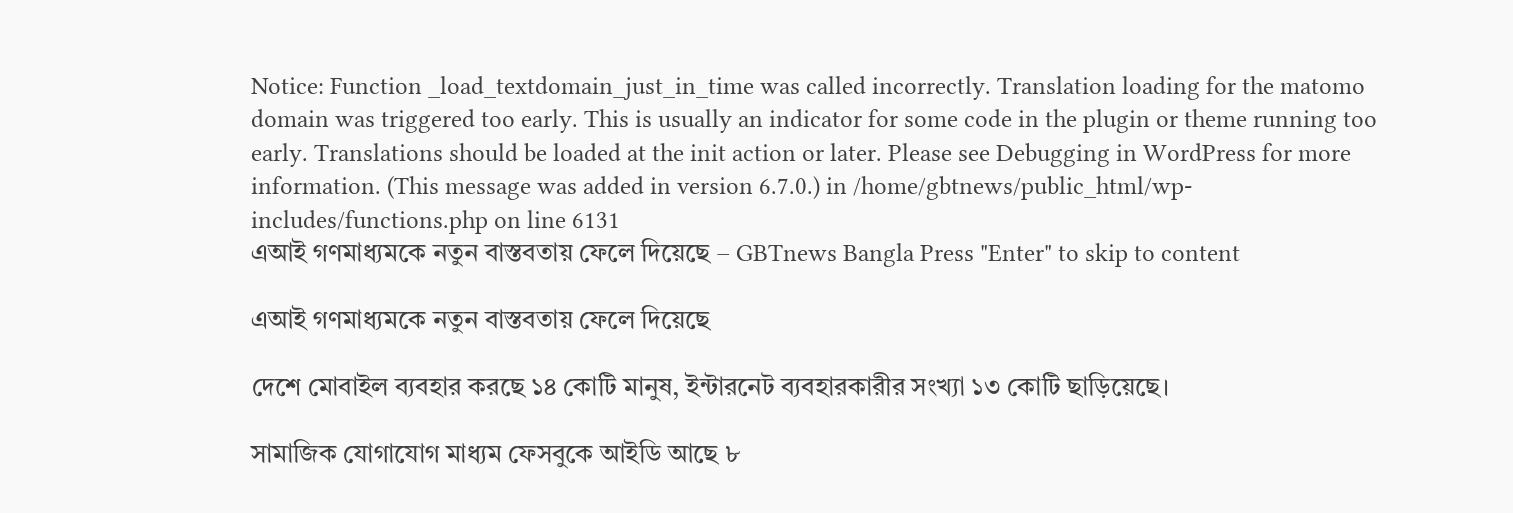Notice: Function _load_textdomain_just_in_time was called incorrectly. Translation loading for the matomo domain was triggered too early. This is usually an indicator for some code in the plugin or theme running too early. Translations should be loaded at the init action or later. Please see Debugging in WordPress for more information. (This message was added in version 6.7.0.) in /home/gbtnews/public_html/wp-includes/functions.php on line 6131
এআই গণমাধ্যমকে নতুন বাস্তবতায় ফেলে দিয়েছে – GBTnews Bangla Press "Enter" to skip to content

এআই গণমাধ্যমকে নতুন বাস্তবতায় ফেলে দিয়েছে

দেশে মোবাইল ব্যবহার করছে ১৪ কোটি মানুষ, ইন্টারনেট ব্যবহারকারীর সংখ্যা ১৩ কোটি ছাড়িয়েছে।

সামাজিক যোগাযোগ মাধ্যম ফেসবুকে আইডি আছে ৮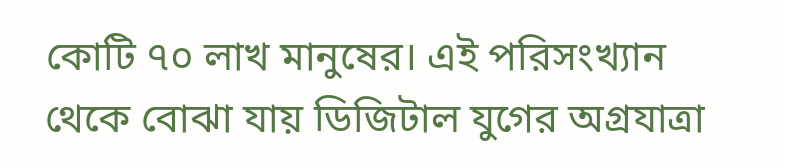কোটি ৭০ লাখ মানুষের। এই পরিসংখ্যান থেকে বোঝা যায় ডিজিটাল যুগের অগ্রযাত্রা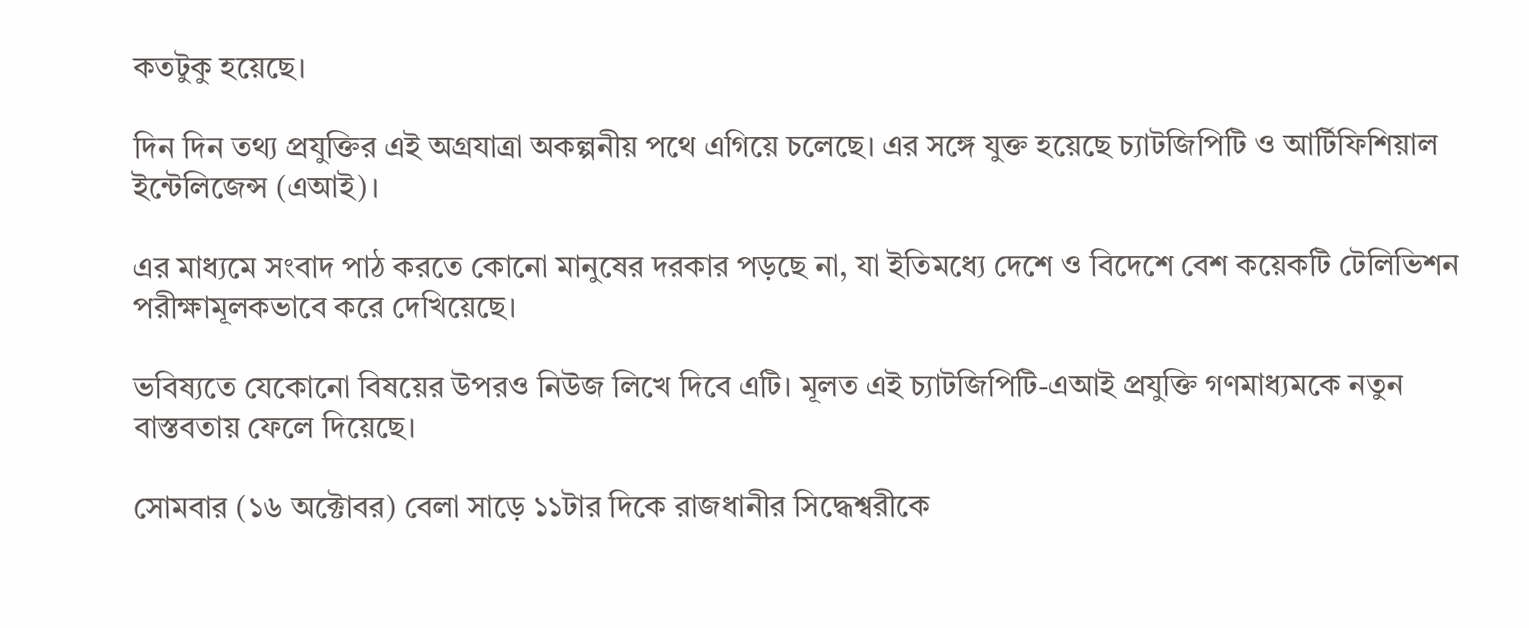কতটুকু হয়েছে।

দিন দিন তথ্য প্রযুক্তির এই অগ্রযাত্রা অকল্পনীয় পথে এগিয়ে চলেছে। এর সঙ্গে যুক্ত হয়েছে চ্যাটজিপিটি ও আর্টিফিশিয়াল ইন্টেলিজেন্স (এআই)।

এর মাধ্যমে সংবাদ পাঠ করতে কোনো মানুষের দরকার পড়ছে না, যা ইতিমধ্যে দেশে ও বিদেশে বেশ কয়েকটি টেলিভিশন পরীক্ষামূলকভাবে করে দেখিয়েছে।

ভবিষ্যতে যেকোনো বিষয়ের উপরও নিউজ লিখে দিবে এটি। মূলত এই চ্যাটজিপিটি-এআই প্রযুক্তি গণমাধ্যমকে নতুন বাস্তবতায় ফেলে দিয়েছে।

সোমবার (১৬ অক্টোবর) বেলা সাড়ে ১১টার দিকে রাজধানীর সিদ্ধেশ্বরীকে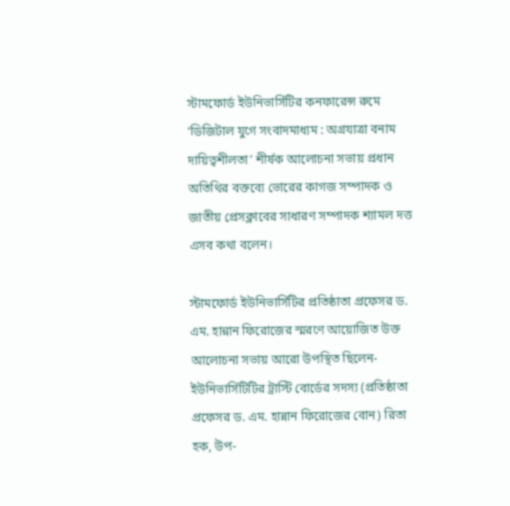স্টামফোর্ড ইউনিভার্সিটির কনফারেন্স রুমে ‘ডিজিটাল যুগে সংবাদমাধ্যম : অগ্রযাত্রা বনাম দায়িত্বশীলতা’ শীর্ষক আলোচনা সভায় প্রধান অতিথির বক্তব্যে ভোরের কাগজ সম্পাদক ও জাতীয় প্রেসক্লাবের সাধারণ সম্পাদক শ্যামল দত্ত এসব কথা বলেন।

স্টামফোর্ড ইউনিভার্সিটির প্রতিষ্ঠাতা প্রফেসর ড. এম. হান্নান ফিরোজের স্মরণে আয়োজিত উক্ত আলোচনা সভায় আরো উপস্থিত ছিলেন- ইউনিভার্সিটিটির ট্রাস্টি বোর্ডের সদস্য (প্রতিষ্ঠাতা প্রফেসর ড. এম. হান্নান ফিরোজের বোন) রিতা হক, উপ-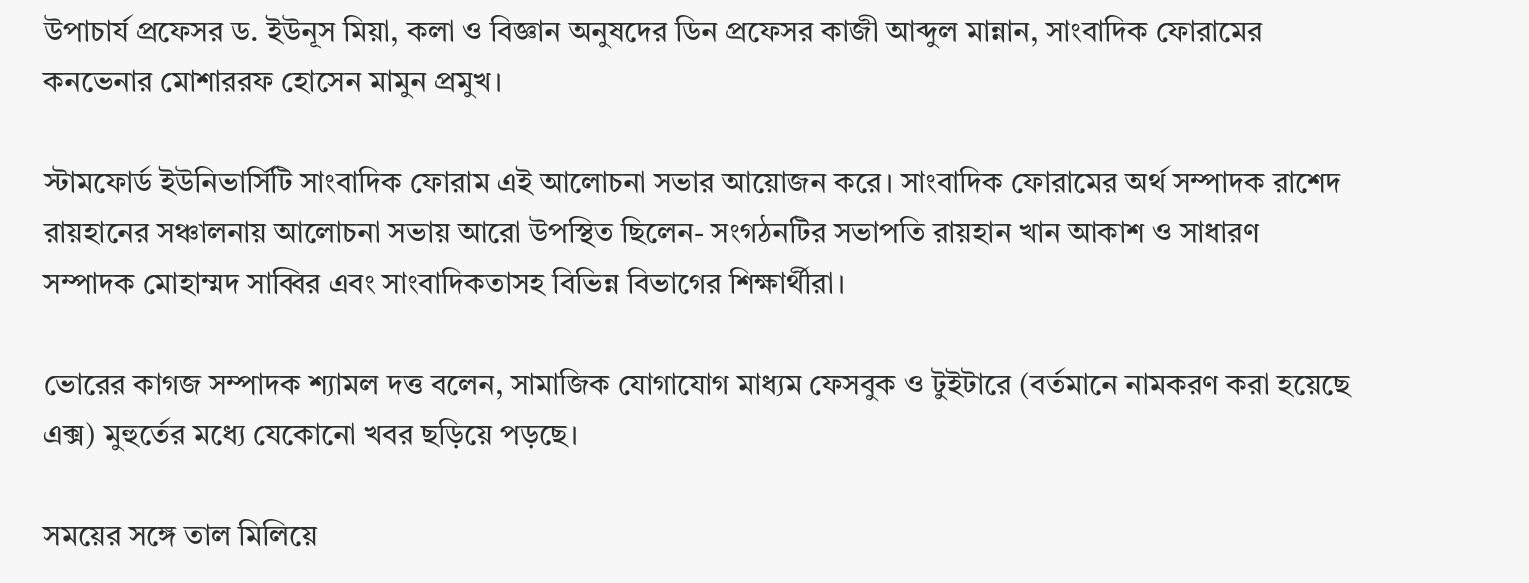উপাচার্য প্রফেসর ড. ইউনূস মিয়া, কলা ও বিজ্ঞান অনুষদের ডিন প্রফেসর কাজী আব্দুল মান্নান, সাংবাদিক ফোরামের কনভেনার মোশাররফ হোসেন মামুন প্রমুখ।

স্টামফোর্ড ইউনিভার্সিটি সাংবাদিক ফোরাম এই আলোচনা সভার আয়োজন করে। সাংবাদিক ফোরামের অর্থ সম্পাদক রাশেদ রায়হানের সঞ্চালনায় আলোচনা সভায় আরো উপস্থিত ছিলেন- সংগঠনটির সভাপতি রায়হান খান আকাশ ও সাধারণ সম্পাদক মোহাম্মদ সাব্বির এবং সাংবাদিকতাসহ বিভিন্ন বিভাগের শিক্ষার্থীরা।

ভোরের কাগজ সম্পাদক শ্যামল দত্ত বলেন, সামাজিক যোগাযোগ মাধ্যম ফেসবুক ও টুইটারে (বর্তমানে নামকরণ করা হয়েছে এক্স) মুহুর্তের মধ্যে যেকোনো খবর ছড়িয়ে পড়ছে।

সময়ের সঙ্গে তাল মিলিয়ে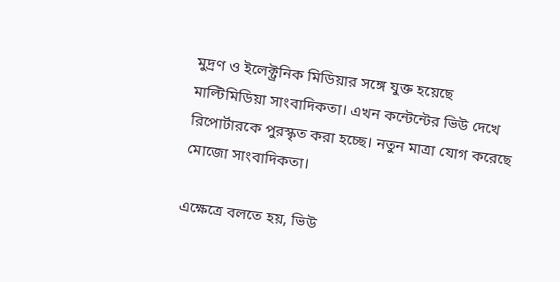মুদ্রণ ও ইলেক্ট্রনিক মিডিয়ার সঙ্গে যুক্ত হয়েছে মাল্টিমিডিয়া সাংবাদিকতা। এখন কন্টেন্টের ভিউ দেখে রিপোর্টারকে পুরস্কৃত করা হচ্ছে। নতুন মাত্রা যোগ করেছে মোজো সাংবাদিকতা।

এক্ষেত্রে বলতে হয়, ভিউ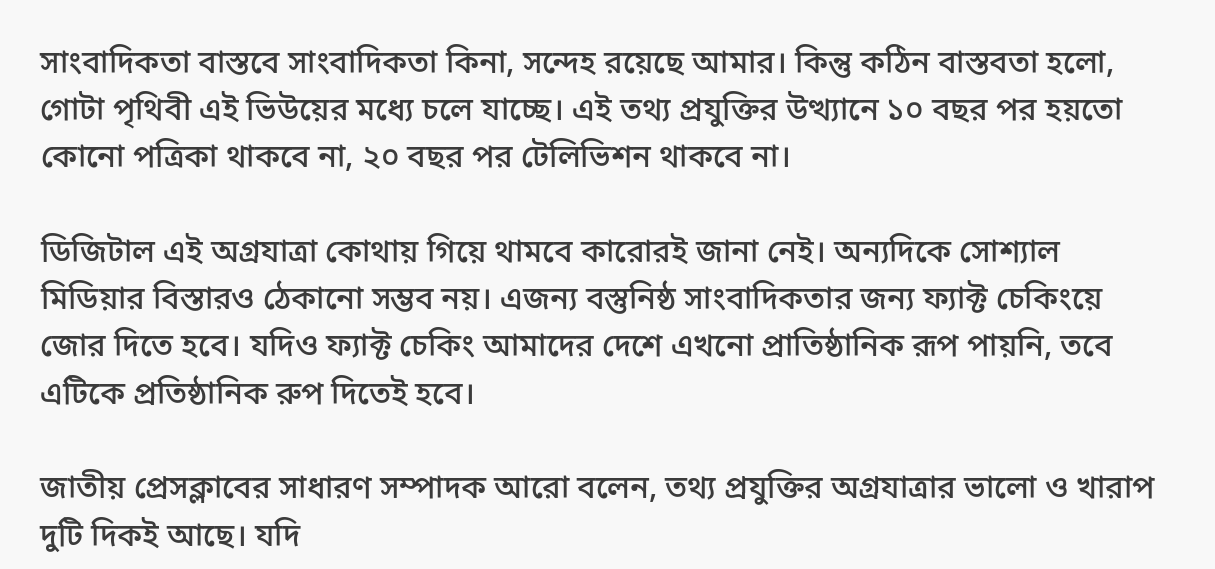সাংবাদিকতা বাস্তবে সাংবাদিকতা কিনা, সন্দেহ রয়েছে আমার। কিন্তু কঠিন বাস্তবতা হলো, গোটা পৃথিবী এই ভিউয়ের মধ্যে চলে যাচ্ছে। এই তথ্য প্রযুক্তির উত্থ্যানে ১০ বছর পর হয়তো কোনো পত্রিকা থাকবে না, ২০ বছর পর টেলিভিশন থাকবে না।

ডিজিটাল এই অগ্রযাত্রা কোথায় গিয়ে থামবে কারোরই জানা নেই। অন্যদিকে সোশ্যাল মিডিয়ার বিস্তারও ঠেকানো সম্ভব নয়। এজন্য বস্তুনিষ্ঠ সাংবাদিকতার জন্য ফ্যাক্ট চেকিংয়ে জোর দিতে হবে। যদিও ফ্যাক্ট চেকিং আমাদের দেশে এখনো প্রাতিষ্ঠানিক রূপ পায়নি, তবে এটিকে প্রতিষ্ঠানিক রুপ দিতেই হবে।

জাতীয় প্রেসক্লাবের সাধারণ সম্পাদক আরো বলেন, তথ্য প্রযুক্তির অগ্রযাত্রার ভালো ও খারাপ দুটি দিকই আছে। যদি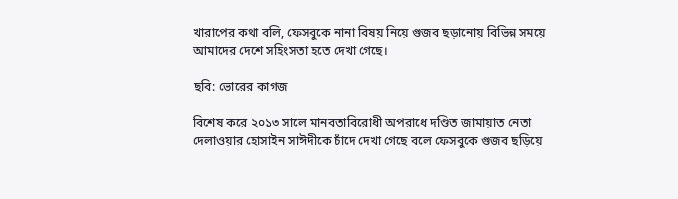খারাপের কথা বলি, ফেসবুকে নানা বিষয় নিয়ে গুজব ছড়ানোয় বিভিন্ন সময়ে আমাদের দেশে সহিংসতা হতে দেখা গেছে।

ছবি: ভোরের কাগজ

বিশেষ করে ২০১৩ সালে মানবতাবিরোধী অপরাধে দণ্ডিত জামায়াত নেতা দেলাওয়ার হোসাইন সাঈদীকে চাঁদে দেখা গেছে বলে ফেসবুকে গুজব ছড়িয়ে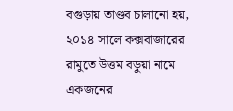বগুড়ায় তাণ্ডব চালানো হয়, ২০১৪ সালে কক্সবাজারের রামুতে উত্তম বড়ুয়া নামে একজনের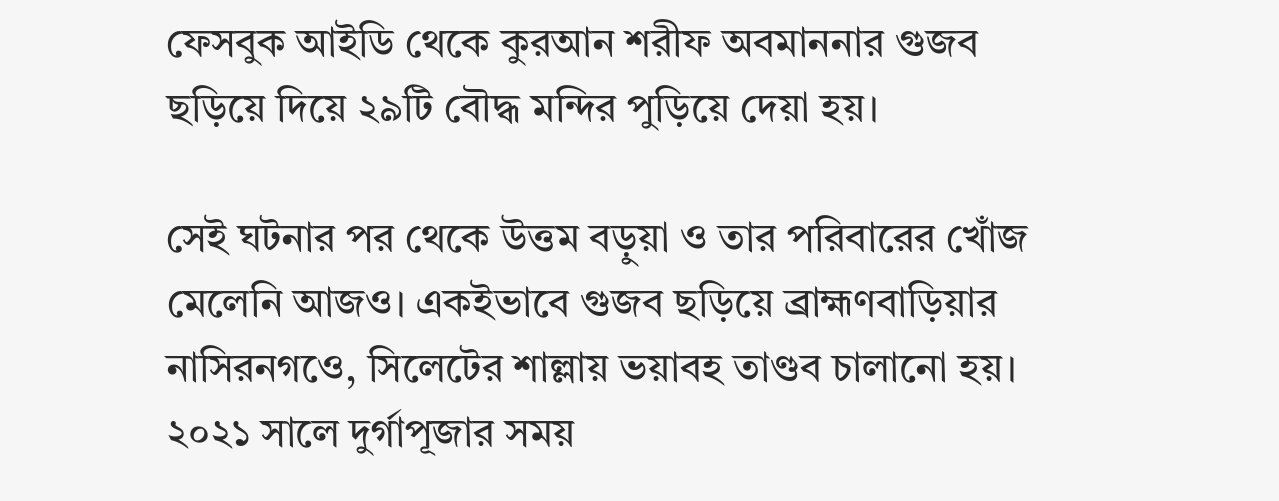ফেসবুক আইডি থেকে কুরআন শরীফ অবমাননার গুজব ছড়িয়ে দিয়ে ২৯টি বৌদ্ধ মন্দির পুড়িয়ে দেয়া হয়।

সেই ঘটনার পর থেকে উত্তম বড়ুয়া ও তার পরিবারের খোঁজ মেলেনি আজও। একইভাবে গুজব ছড়িয়ে ব্রাহ্মণবাড়িয়ার নাসিরনগওে, সিলেটের শাল্লায় ভয়াবহ তাণ্ডব চালানো হয়। ২০২১ সালে দুর্গাপূজার সময়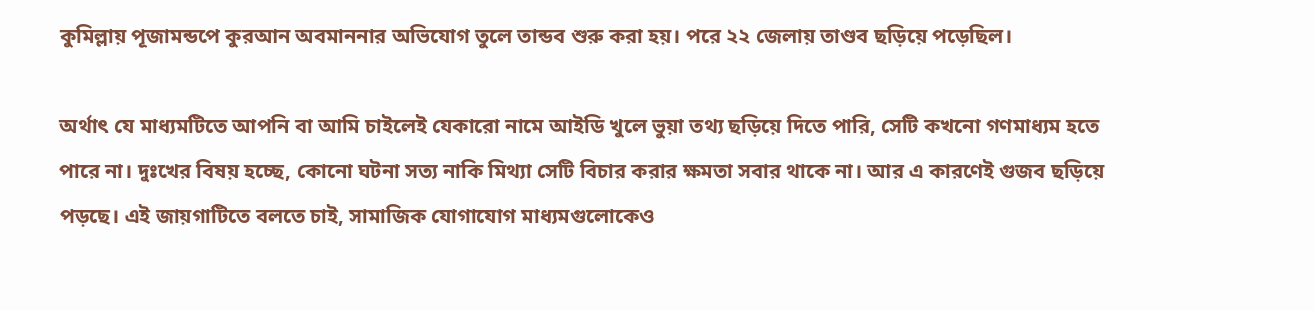কুমিল্লায় পূজামন্ডপে কুরআন অবমাননার অভিযোগ তুলে তান্ডব শুরু করা হয়। পরে ২২ জেলায় তাণ্ডব ছড়িয়ে পড়েছিল।

অর্থাৎ যে মাধ্যমটিতে আপনি বা আমি চাইলেই যেকারো নামে আইডি খুলে ভুয়া তথ্য ছড়িয়ে দিতে পারি, সেটি কখনো গণমাধ্যম হতে পারে না। দুঃখের বিষয় হচ্ছে, কোনো ঘটনা সত্য নাকি মিথ্যা সেটি বিচার করার ক্ষমতা সবার থাকে না। আর এ কারণেই গুজব ছড়িয়ে পড়ছে। এই জায়গাটিতে বলতে চাই, সামাজিক যোগাযোগ মাধ্যমগুলোকেও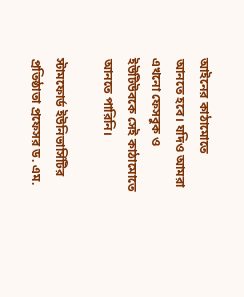আইনের কাঠামোতে আনতে হবে। যদিও আমরা এখনো ফেসবুক ও ইউটিউবকে সেই কাঠামোতে আনতে পারিনি।

স্টামফোর্ড ইউনিভার্সিটির প্রতিষ্ঠাতা প্রফেসর ড. এম.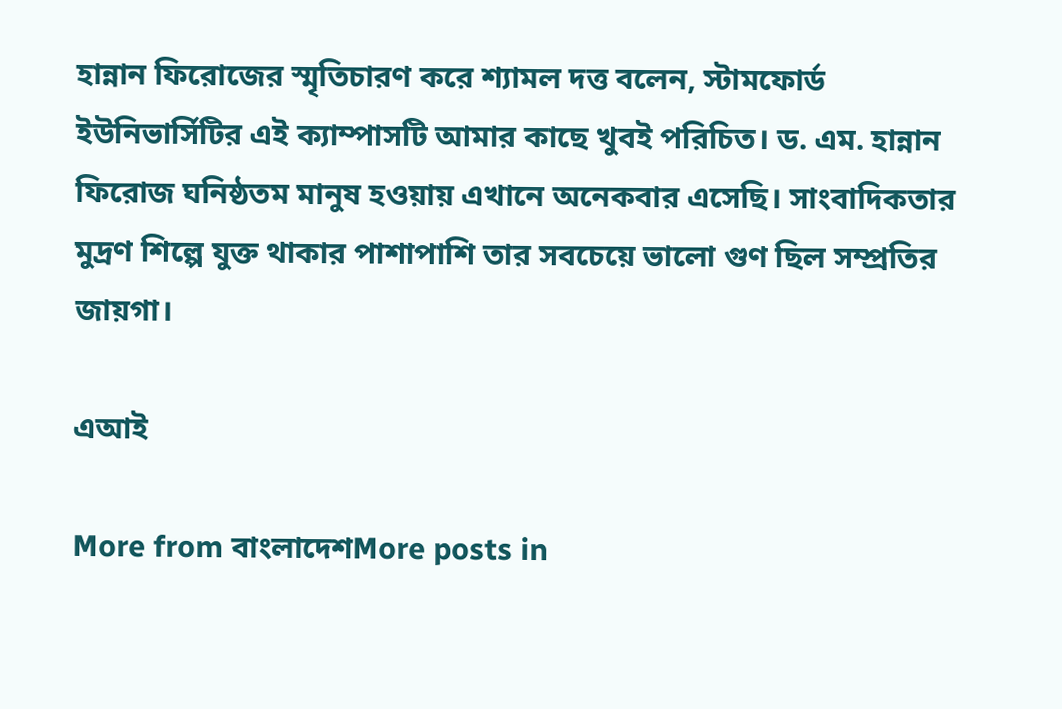হান্নান ফিরোজের স্মৃতিচারণ করে শ্যামল দত্ত বলেন, স্টামফোর্ড ইউনিভার্সিটির এই ক্যাম্পাসটি আমার কাছে খুবই পরিচিত। ড. এম. হান্নান ফিরোজ ঘনিষ্ঠতম মানুষ হওয়ায় এখানে অনেকবার এসেছি। সাংবাদিকতার মুদ্রণ শিল্পে যুক্ত থাকার পাশাপাশি তার সবচেয়ে ভালো গুণ ছিল সম্প্রতির জায়গা।

এআই

More from বাংলাদেশMore posts in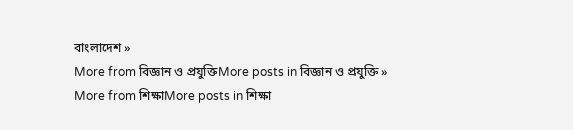বাংলাদেশ »
More from বিজ্ঞান ও প্রযুক্তিMore posts in বিজ্ঞান ও প্রযুক্তি »
More from শিক্ষাMore posts in শিক্ষা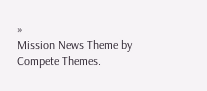»
Mission News Theme by Compete Themes.